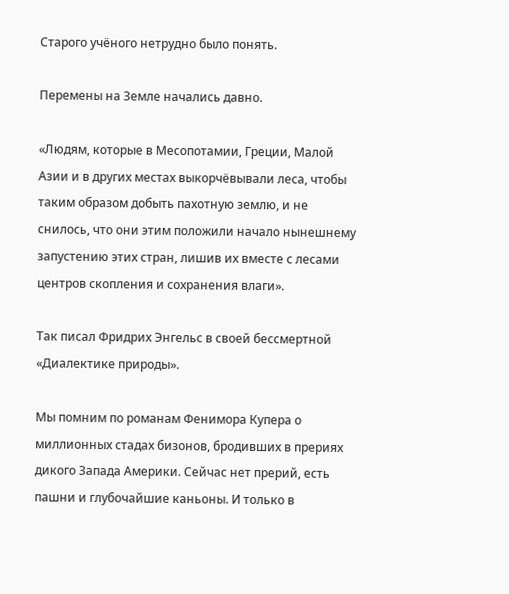Старого учёного нетрудно было понять.

Перемены на Земле начались давно.

«Людям, которые в Месопотамии, Греции, Малой Азии и в других местах выкорчёвывали леса, чтобы таким образом добыть пахотную землю, и не снилось, что они этим положили начало нынешнему запустению этих стран, лишив их вместе с лесами центров скопления и сохранения влаги».

Так писал Фридрих Энгельс в своей бессмертной «Диалектике природы».

Мы помним по романам Фенимора Купера о миллионных стадах бизонов, бродивших в прериях дикого Запада Америки. Сейчас нет прерий, есть пашни и глубочайшие каньоны. И только в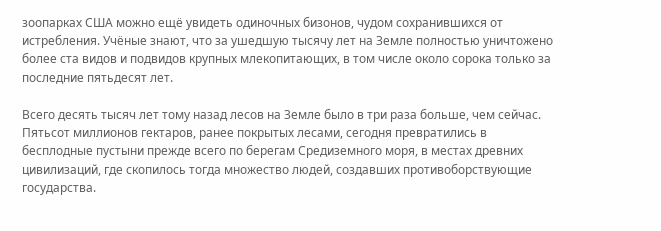зоопарках США можно ещё увидеть одиночных бизонов, чудом сохранившихся от истребления. Учёные знают, что за ушедшую тысячу лет на Земле полностью уничтожено более ста видов и подвидов крупных млекопитающих, в том числе около сорока только за последние пятьдесят лет.

Всего десять тысяч лет тому назад лесов на Земле было в три раза больше, чем сейчас. Пятьсот миллионов гектаров, ранее покрытых лесами, сегодня превратились в бесплодные пустыни прежде всего по берегам Средиземного моря, в местах древних цивилизаций, где скопилось тогда множество людей, создавших противоборствующие государства.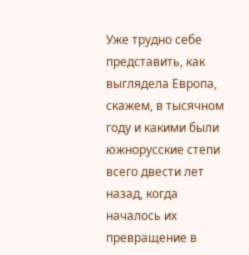Уже трудно себе представить, как выглядела Европа, скажем, в тысячном году и какими были южнорусские степи всего двести лет назад, когда началось их превращение в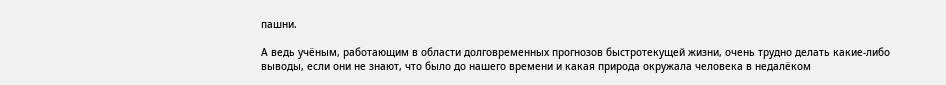пашни.

А ведь учёным, работающим в области долговременных прогнозов быстротекущей жизни, очень трудно делать какие-либо выводы, если они не знают, что было до нашего времени и какая природа окружала человека в недалёком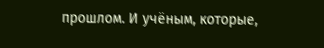прошлом. И учёным, которые,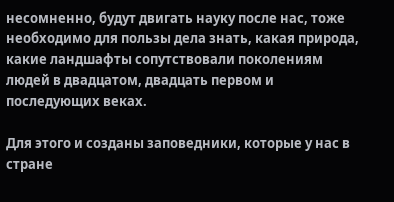несомненно, будут двигать науку после нас, тоже необходимо для пользы дела знать, какая природа, какие ландшафты сопутствовали поколениям людей в двадцатом, двадцать первом и последующих веках.

Для этого и созданы заповедники, которые у нас в стране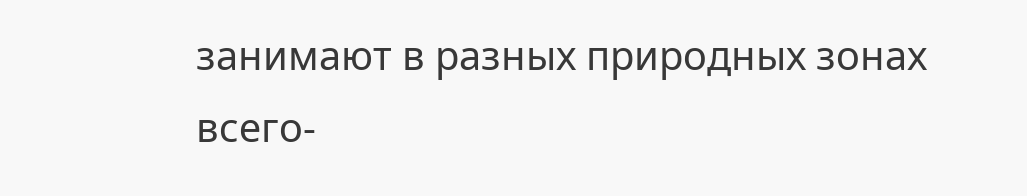занимают в разных природных зонах всего-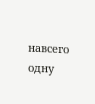навсего одну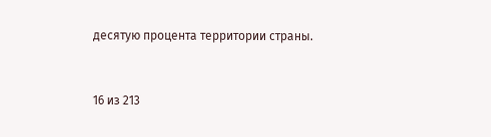десятую процента территории страны.



16 из 213